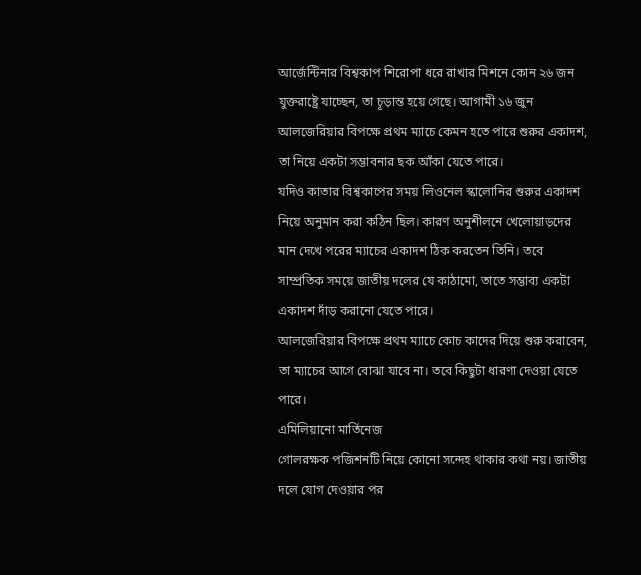আর্জেন্টিনার বিশ্বকাপ শিরোপা ধরে রাখার মিশনে কোন ২৬ জন যুক্তরাষ্ট্রে যাচ্ছেন, তা চূড়ান্ত হয়ে গেছে। আগামী ১৬ জুন আলজেরিয়ার বিপক্ষে প্রথম ম্যাচে কেমন হতে পারে শুরুর একাদশ, তা নিয়ে একটা সম্ভাবনার ছক আঁকা যেতে পারে।
যদিও কাতার বিশ্বকাপের সময় লিওনেল স্কালোনির শুরুর একাদশ নিয়ে অনুমান করা কঠিন ছিল। কারণ অনুশীলনে খেলোয়াড়দের মান দেখে পরের ম্যাচের একাদশ ঠিক করতেন তিনি। তবে সাম্প্রতিক সময়ে জাতীয় দলের যে কাঠামো, তাতে সম্ভাব্য একটা একাদশ দাঁড় করানো যেতে পারে।
আলজেরিয়ার বিপক্ষে প্রথম ম্যাচে কোচ কাদের দিয়ে শুরু করাবেন, তা ম্যাচের আগে বোঝা যাবে না। তবে কিছুটা ধারণা দেওয়া যেতে পারে।
এমিলিয়ানো মার্তিনেজ
গোলরক্ষক পজিশনটি নিয়ে কোনো সন্দেহ থাকার কথা নয়। জাতীয় দলে যোগ দেওয়ার পর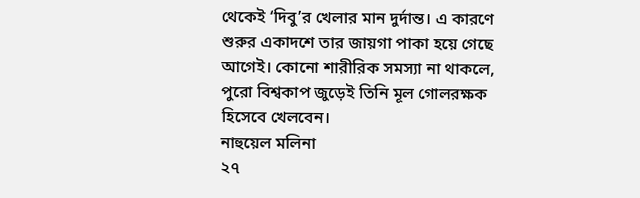থেকেই ‘দিবু’র খেলার মান দুর্দান্ত। এ কারণে শুরুর একাদশে তার জায়গা পাকা হয়ে গেছে আগেই। কোনো শারীরিক সমস্যা না থাকলে, পুরো বিশ্বকাপ জুড়েই তিনি মূল গোলরক্ষক হিসেবে খেলবেন।
নাহুয়েল মলিনা
২৭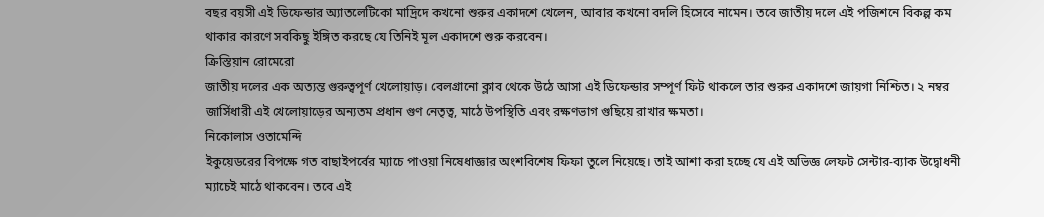বছর বয়সী এই ডিফেন্ডার অ্যাতলেটিকো মাদ্রিদে কখনো শুরুর একাদশে খেলেন, আবার কখনো বদলি হিসেবে নামেন। তবে জাতীয় দলে এই পজিশনে বিকল্প কম থাকার কারণে সবকিছু ইঙ্গিত করছে যে তিনিই মূল একাদশে শুরু করবেন।
ক্রিস্তিয়ান রোমেরো
জাতীয় দলের এক অত্যন্ত গুরুত্বপূর্ণ খেলোয়াড়। বেলগ্রানো ক্লাব থেকে উঠে আসা এই ডিফেন্ডার সম্পূর্ণ ফিট থাকলে তার শুরুর একাদশে জায়গা নিশ্চিত। ২ নম্বর জার্সিধারী এই খেলোয়াড়ের অন্যতম প্রধান গুণ নেতৃত্ব, মাঠে উপস্থিতি এবং রক্ষণভাগ গুছিয়ে রাখার ক্ষমতা।
নিকোলাস ওতামেন্দি
ইকুয়েডরের বিপক্ষে গত বাছাইপর্বের ম্যাচে পাওয়া নিষেধাজ্ঞার অংশবিশেষ ফিফা তুলে নিয়েছে। তাই আশা করা হচ্ছে যে এই অভিজ্ঞ লেফট সেন্টার-ব্যাক উদ্বোধনী ম্যাচেই মাঠে থাকবেন। তবে এই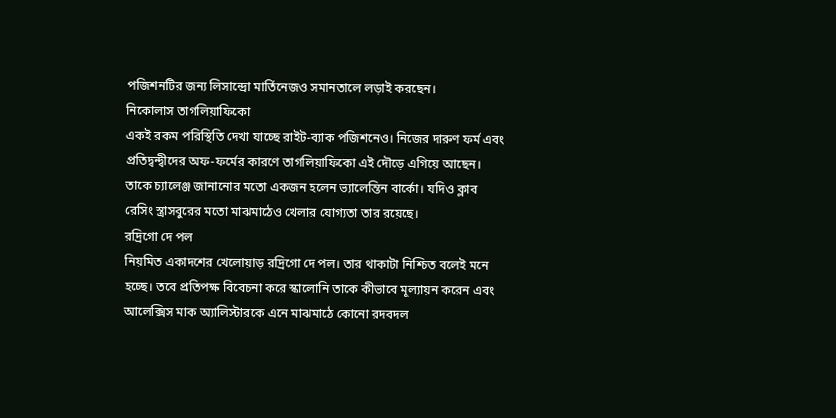পজিশনটির জন্য লিসান্দ্রো মার্তিনেজও সমানতালে লড়াই করছেন।
নিকোলাস তাগলিয়াফিকো
একই রকম পরিস্থিতি দেখা যাচ্ছে রাইট-ব্যাক পজিশনেও। নিজের দারুণ ফর্ম এবং প্রতিদ্বন্দ্বীদের অফ-ফর্মের কারণে তাগলিয়াফিকো এই দৌড়ে এগিয়ে আছেন। তাকে চ্যালেঞ্জ জানানোর মতো একজন হলেন ভ্যালেন্তিন বার্কো। যদিও ক্লাব রেসিং স্ত্রাসবুরের মতো মাঝমাঠেও খেলার যোগ্যতা তার রয়েছে।
রদ্রিগো দে পল
নিয়মিত একাদশের খেলোয়াড় রদ্রিগো দে পল। তার থাকাটা নিশ্চিত বলেই মনে হচ্ছে। তবে প্রতিপক্ষ বিবেচনা করে স্কালোনি তাকে কীভাবে মূল্যায়ন করেন এবং আলেক্সিস মাক অ্যালিস্টারকে এনে মাঝমাঠে কোনো রদবদল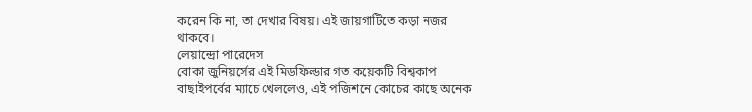করেন কি না, তা দেখার বিষয়। এই জায়গাটিতে কড়া নজর থাকবে।
লেয়ান্দ্রো পারেদেস
বোকা জুনিয়র্সের এই মিডফিল্ডার গত কয়েকটি বিশ্বকাপ বাছাইপর্বের ম্যাচে খেললেও, এই পজিশনে কোচের কাছে অনেক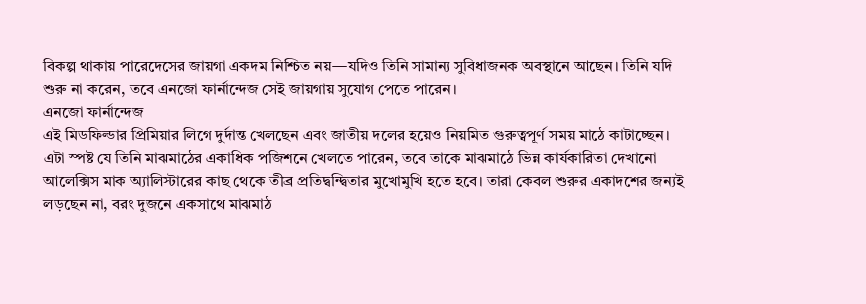বিকল্প থাকায় পারেদেসের জায়গা একদম নিশ্চিত নয়—যদিও তিনি সামান্য সুবিধাজনক অবস্থানে আছেন। তিনি যদি শুরু না করেন, তবে এনজো ফার্নান্দেজ সেই জায়গায় সুযোগ পেতে পারেন।
এনজো ফার্নান্দেজ
এই মিডফিল্ডার প্রিমিয়ার লিগে দুর্দান্ত খেলছেন এবং জাতীয় দলের হয়েও নিয়মিত গুরুত্বপূর্ণ সময় মাঠে কাটাচ্ছেন। এটা স্পষ্ট যে তিনি মাঝমাঠের একাধিক পজিশনে খেলতে পারেন, তবে তাকে মাঝমাঠে ভিন্ন কার্যকারিতা দেখানো আলেক্সিস মাক অ্যালিস্টারের কাছ থেকে তীব্র প্রতিদ্বন্দ্বিতার মুখোমুখি হতে হবে। তারা কেবল শুরুর একাদশের জন্যই লড়ছেন না, বরং দুজনে একসাথে মাঝমাঠ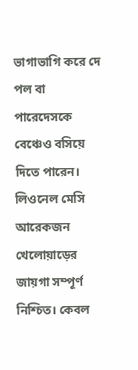ভাগাভাগি করে দে পল বা পারেদেসকে বেঞ্চেও বসিয়ে দিতে পারেন।
লিওনেল মেসি
আরেকজন খেলোয়াড়ের জায়গা সম্পূর্ণ নিশ্চিত। কেবল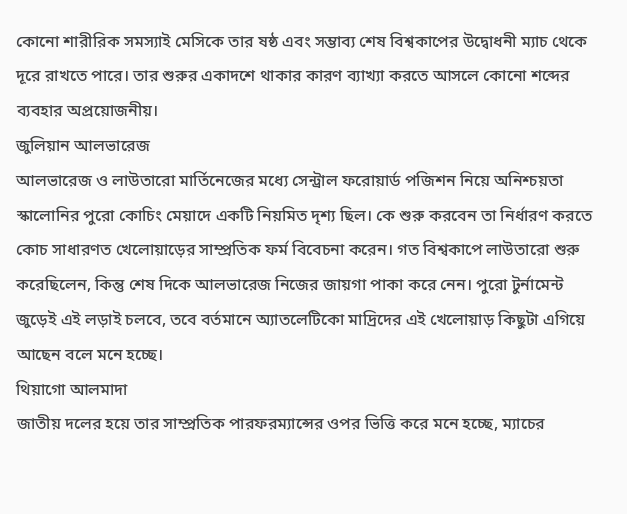কোনো শারীরিক সমস্যাই মেসিকে তার ষষ্ঠ এবং সম্ভাব্য শেষ বিশ্বকাপের উদ্বোধনী ম্যাচ থেকে দূরে রাখতে পারে। তার শুরুর একাদশে থাকার কারণ ব্যাখ্যা করতে আসলে কোনো শব্দের ব্যবহার অপ্রয়োজনীয়।
জুলিয়ান আলভারেজ
আলভারেজ ও লাউতারো মার্তিনেজের মধ্যে সেন্ট্রাল ফরোয়ার্ড পজিশন নিয়ে অনিশ্চয়তা স্কালোনির পুরো কোচিং মেয়াদে একটি নিয়মিত দৃশ্য ছিল। কে শুরু করবেন তা নির্ধারণ করতে কোচ সাধারণত খেলোয়াড়ের সাম্প্রতিক ফর্ম বিবেচনা করেন। গত বিশ্বকাপে লাউতারো শুরু করেছিলেন, কিন্তু শেষ দিকে আলভারেজ নিজের জায়গা পাকা করে নেন। পুরো টুর্নামেন্ট জুড়েই এই লড়াই চলবে, তবে বর্তমানে অ্যাতলেটিকো মাদ্রিদের এই খেলোয়াড় কিছুটা এগিয়ে আছেন বলে মনে হচ্ছে।
থিয়াগো আলমাদা
জাতীয় দলের হয়ে তার সাম্প্রতিক পারফরম্যান্সের ওপর ভিত্তি করে মনে হচ্ছে, ম্যাচের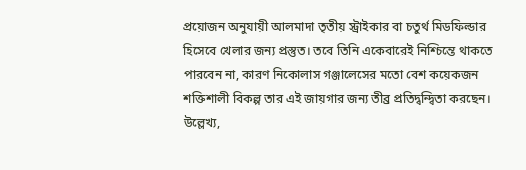প্রয়োজন অনুযায়ী আলমাদা তৃতীয় স্ট্রাইকার বা চতুর্থ মিডফিল্ডার হিসেবে খেলার জন্য প্রস্তুত। তবে তিনি একেবারেই নিশ্চিন্তে থাকতে পারবেন না, কারণ নিকোলাস গঞ্জালেসের মতো বেশ কয়েকজন শক্তিশালী বিকল্প তার এই জায়গার জন্য তীব্র প্রতিদ্বন্দ্বিতা করছেন।
উল্লেখ্য,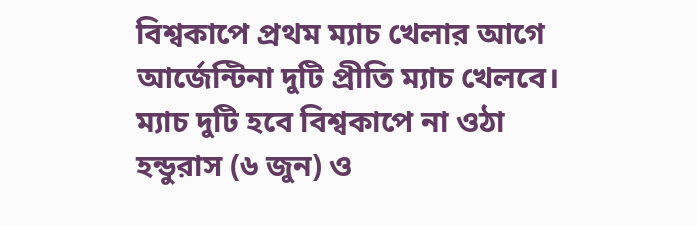বিশ্বকাপে প্রথম ম্যাচ খেলার আগে আর্জেন্টিনা দুটি প্রীতি ম্যাচ খেলবে। ম্যাচ দুটি হবে বিশ্বকাপে না ওঠা হন্ডুরাস (৬ জুন) ও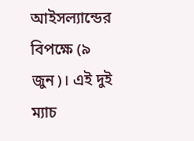আইসল্যান্ডের বিপক্ষে (৯ জুন)। এই দুই ম্যাচ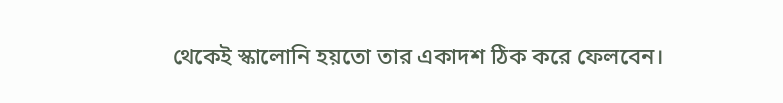থেকেই স্কালোনি হয়তো তার একাদশ ঠিক করে ফেলবেন।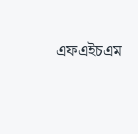এফএইচএম